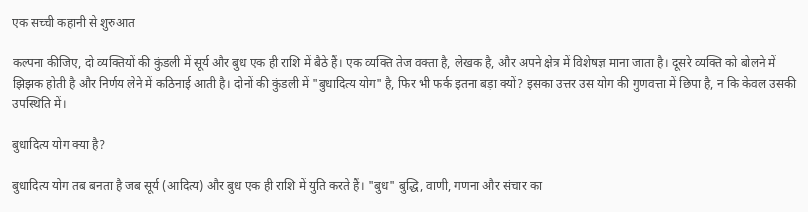एक सच्ची कहानी से शुरुआत

कल्पना कीजिए, दो व्यक्तियों की कुंडली में सूर्य और बुध एक ही राशि में बैठे हैं। एक व्यक्ति तेज वक्ता है, लेखक है, और अपने क्षेत्र में विशेषज्ञ माना जाता है। दूसरे व्यक्ति को बोलने में झिझक होती है और निर्णय लेने में कठिनाई आती है। दोनों की कुंडली में "बुधादित्य योग" है, फिर भी फर्क इतना बड़ा क्यों? इसका उत्तर उस योग की गुणवत्ता में छिपा है, न कि केवल उसकी उपस्थिति में।

बुधादित्य योग क्या है?

बुधादित्य योग तब बनता है जब सूर्य (आदित्य) और बुध एक ही राशि में युति करते हैं। "बुध" बुद्धि, वाणी, गणना और संचार का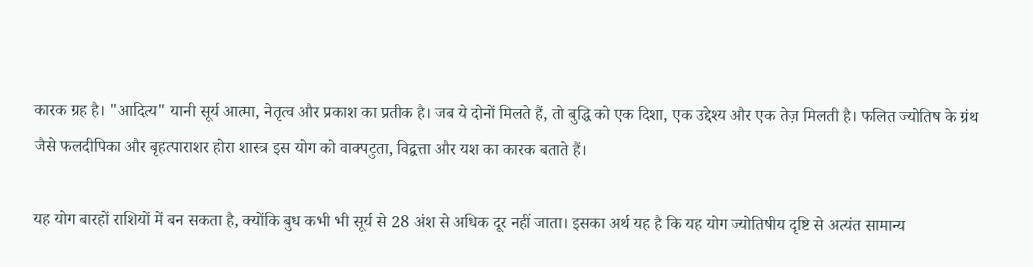कारक ग्रह है। "आदित्य" यानी सूर्य आत्मा, नेतृत्व और प्रकाश का प्रतीक है। जब ये दोनों मिलते हैं, तो बुद्धि को एक दिशा, एक उद्देश्य और एक तेज़ मिलती है। फलित ज्योतिष के ग्रंथ जैसे फलदीपिका और बृहत्पाराशर होरा शास्त्र इस योग को वाक्पटुता, विद्वत्ता और यश का कारक बताते हैं।

यह योग बारहों राशियों में बन सकता है, क्योंकि बुध कभी भी सूर्य से 28 अंश से अधिक दूर नहीं जाता। इसका अर्थ यह है कि यह योग ज्योतिषीय दृष्टि से अत्यंत सामान्य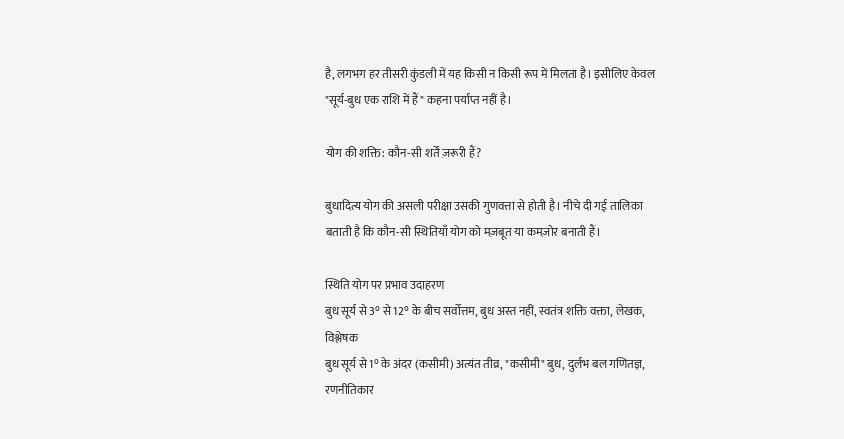है, लगभग हर तीसरी कुंडली में यह किसी न किसी रूप में मिलता है। इसीलिए केवल "सूर्य-बुध एक राशि में हैं" कहना पर्याप्त नहीं है।

योग की शक्ति: कौन-सी शर्तें ज़रूरी हैं?

बुधादित्य योग की असली परीक्षा उसकी गुणवत्ता से होती है। नीचे दी गई तालिका बताती है कि कौन-सी स्थितियाँ योग को मज़बूत या कमज़ोर बनाती हैं।

स्थिति योग पर प्रभाव उदाहरण
बुध सूर्य से 3° से 12° के बीच सर्वोत्तम, बुध अस्त नहीं, स्वतंत्र शक्ति वक्ता, लेखक, विश्लेषक
बुध सूर्य से 1° के अंदर (कसीमी) अत्यंत तीव्र, "कसीमी" बुध, दुर्लभ बल गणितज्ञ, रणनीतिकार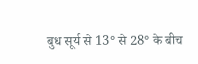बुध सूर्य से 13° से 28° के बीच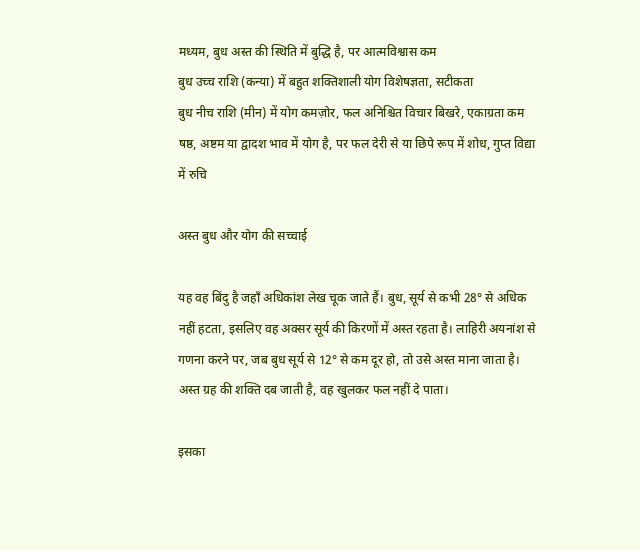मध्यम, बुध अस्त की स्थिति में बुद्धि है, पर आत्मविश्वास कम
बुध उच्च राशि (कन्या) में बहुत शक्तिशाली योग विशेषज्ञता, सटीकता
बुध नीच राशि (मीन) में योग कमज़ोर, फल अनिश्चित विचार बिखरे, एकाग्रता कम
षष्ठ, अष्टम या द्वादश भाव में योग है, पर फल देरी से या छिपे रूप में शोध, गुप्त विद्या में रुचि

अस्त बुध और योग की सच्चाई

यह वह बिंदु है जहाँ अधिकांश लेख चूक जाते हैं। बुध, सूर्य से कभी 28° से अधिक नहीं हटता, इसलिए वह अक्सर सूर्य की किरणों में अस्त रहता है। लाहिरी अयनांश से गणना करने पर, जब बुध सूर्य से 12° से कम दूर हो, तो उसे अस्त माना जाता है। अस्त ग्रह की शक्ति दब जाती है, वह खुलकर फल नहीं दे पाता।

इसका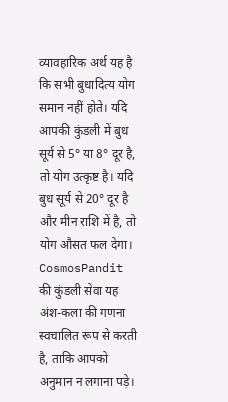व्यावहारिक अर्थ यह है कि सभी बुधादित्य योग समान नहीं होते। यदि आपकी कुंडली में बुध सूर्य से 5° या 8° दूर है, तो योग उत्कृष्ट है। यदि बुध सूर्य से 20° दूर है और मीन राशि में है, तो योग औसत फल देगा। CosmosPandit की कुंडली सेवा यह अंश-कला की गणना स्वचालित रूप से करती है, ताकि आपको अनुमान न लगाना पड़े।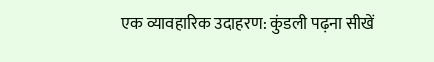एक व्यावहारिक उदाहरण: कुंडली पढ़ना सीखें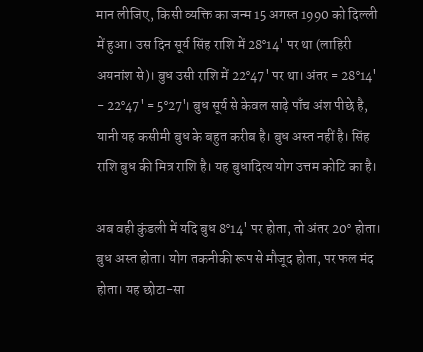मान लीजिए, किसी व्यक्ति का जन्म 15 अगस्त 1990 को दिल्ली में हुआ। उस दिन सूर्य सिंह राशि में 28°14' पर था (लाहिरी अयनांश से)। बुध उसी राशि में 22°47' पर था। अंतर = 28°14' - 22°47' = 5°27'। बुध सूर्य से केवल साढ़े पाँच अंश पीछे है, यानी यह कसीमी बुध के बहुत करीब है। बुध अस्त नहीं है। सिंह राशि बुध की मित्र राशि है। यह बुधादित्य योग उत्तम कोटि का है।

अब वही कुंडली में यदि बुध 8°14' पर होता, तो अंतर 20° होता। बुध अस्त होता। योग तकनीकी रूप से मौजूद होता, पर फल मंद होता। यह छोटा-सा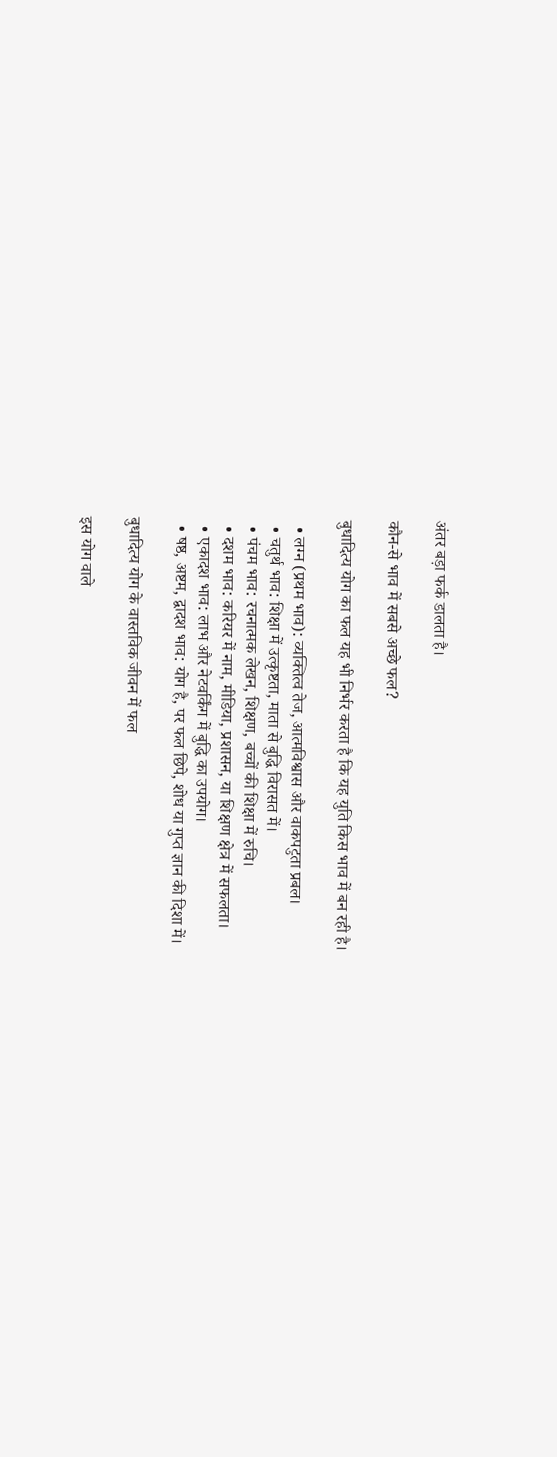अंतर बड़ा फर्क डालता है।

कौन-से भाव में सबसे अच्छे फल?

बुधादित्य योग का फल यह भी निर्भर करता है कि यह युति किस भाव में बन रही है।

  • लग्न (प्रथम भाव): व्यक्तित्व तेज, आत्मविश्वास और वाकपटुता प्रबल।
  • चतुर्थ भाव: शिक्षा में उत्कृष्टता, माता से बुद्धि विरासत में।
  • पंचम भाव: रचनात्मक लेखन, शिक्षण, बच्चों की शिक्षा में रुचि।
  • दशम भाव: करियर में नाम, मीडिया, प्रशासन, या शिक्षण क्षेत्र में सफलता।
  • एकादश भाव: लाभ और नेटवर्किंग में बुद्धि का उपयोग।
  • षष्ठ, अष्टम, द्वादश भाव: योग है, पर फल छिपे, शोध या गुप्त ज्ञान की दिशा में।

बुधादित्य योग के वास्तविक जीवन में फल

इस योग वाले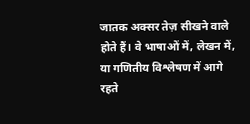जातक अक्सर तेज़ सीखने वाले होते हैं। वे भाषाओं में, लेखन में, या गणितीय विश्लेषण में आगे रहते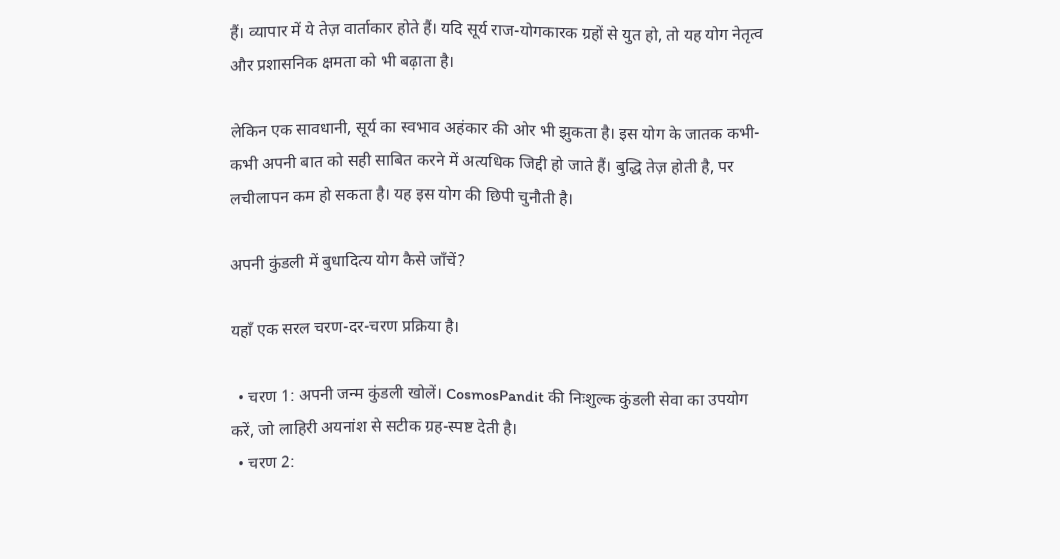हैं। व्यापार में ये तेज़ वार्ताकार होते हैं। यदि सूर्य राज-योगकारक ग्रहों से युत हो, तो यह योग नेतृत्व और प्रशासनिक क्षमता को भी बढ़ाता है।

लेकिन एक सावधानी, सूर्य का स्वभाव अहंकार की ओर भी झुकता है। इस योग के जातक कभी-कभी अपनी बात को सही साबित करने में अत्यधिक जिद्दी हो जाते हैं। बुद्धि तेज़ होती है, पर लचीलापन कम हो सकता है। यह इस योग की छिपी चुनौती है।

अपनी कुंडली में बुधादित्य योग कैसे जाँचें?

यहाँ एक सरल चरण-दर-चरण प्रक्रिया है।

  • चरण 1: अपनी जन्म कुंडली खोलें। CosmosPandit की निःशुल्क कुंडली सेवा का उपयोग करें, जो लाहिरी अयनांश से सटीक ग्रह-स्पष्ट देती है।
  • चरण 2: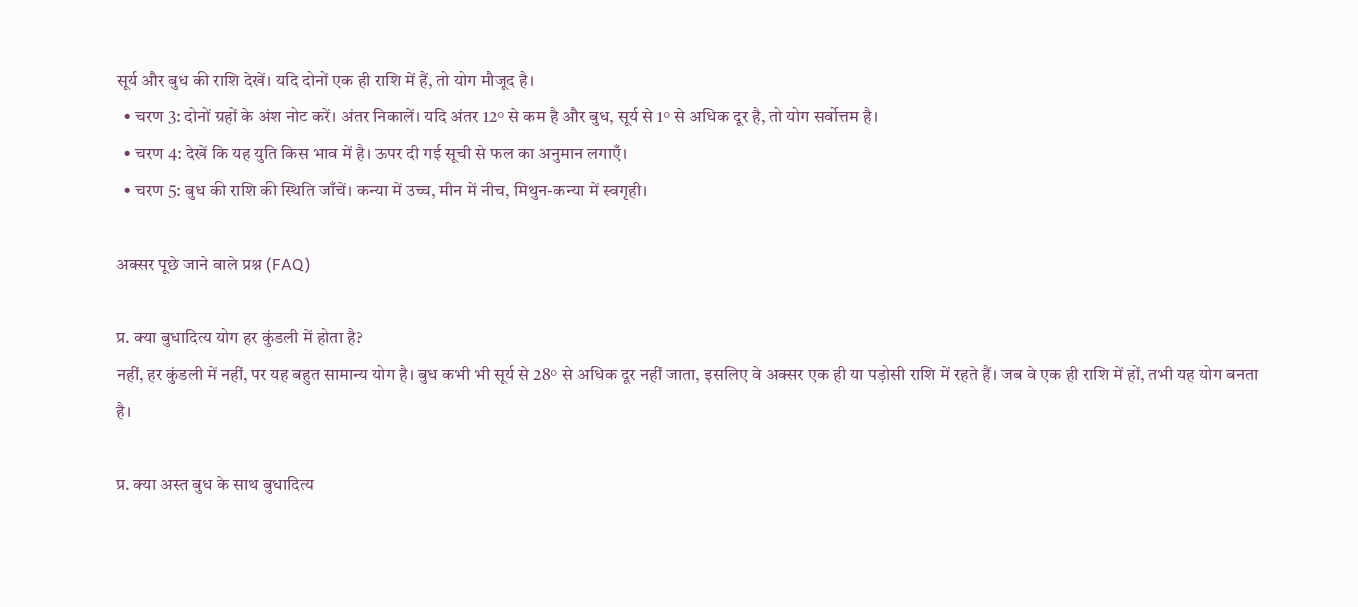सूर्य और बुध की राशि देखें। यदि दोनों एक ही राशि में हैं, तो योग मौजूद है।
  • चरण 3: दोनों ग्रहों के अंश नोट करें। अंतर निकालें। यदि अंतर 12° से कम है और बुध, सूर्य से 1° से अधिक दूर है, तो योग सर्वोत्तम है।
  • चरण 4: देखें कि यह युति किस भाव में है। ऊपर दी गई सूची से फल का अनुमान लगाएँ।
  • चरण 5: बुध की राशि की स्थिति जाँचें। कन्या में उच्च, मीन में नीच, मिथुन-कन्या में स्वगृही।

अक्सर पूछे जाने वाले प्रश्न (FAQ)

प्र. क्या बुधादित्य योग हर कुंडली में होता है?
नहीं, हर कुंडली में नहीं, पर यह बहुत सामान्य योग है। बुध कभी भी सूर्य से 28° से अधिक दूर नहीं जाता, इसलिए वे अक्सर एक ही या पड़ोसी राशि में रहते हैं। जब वे एक ही राशि में हों, तभी यह योग बनता है।

प्र. क्या अस्त बुध के साथ बुधादित्य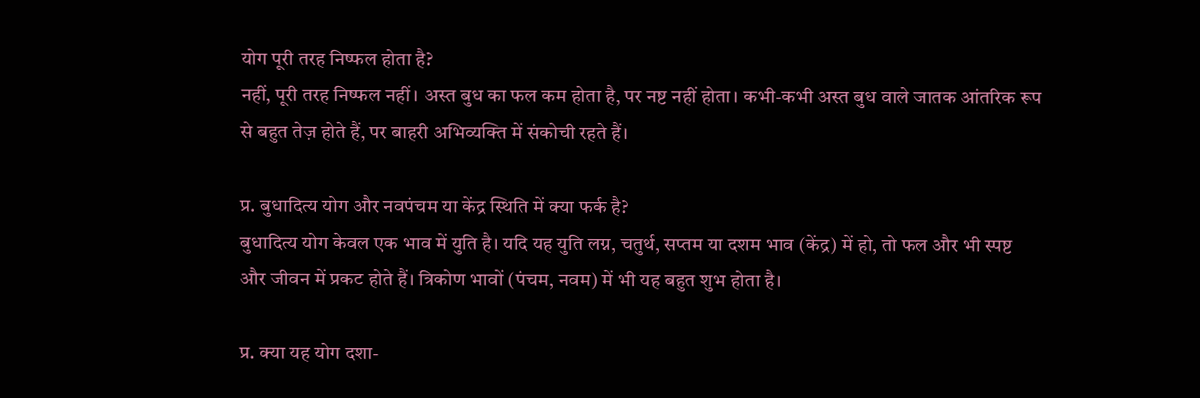योग पूरी तरह निष्फल होता है?
नहीं, पूरी तरह निष्फल नहीं। अस्त बुध का फल कम होता है, पर नष्ट नहीं होता। कभी-कभी अस्त बुध वाले जातक आंतरिक रूप से बहुत तेज़ होते हैं, पर बाहरी अभिव्यक्ति में संकोची रहते हैं।

प्र. बुधादित्य योग और नवपंचम या केंद्र स्थिति में क्या फर्क है?
बुधादित्य योग केवल एक भाव में युति है। यदि यह युति लग्न, चतुर्थ, सप्तम या दशम भाव (केंद्र) में हो, तो फल और भी स्पष्ट और जीवन में प्रकट होते हैं। त्रिकोण भावों (पंचम, नवम) में भी यह बहुत शुभ होता है।

प्र. क्या यह योग दशा-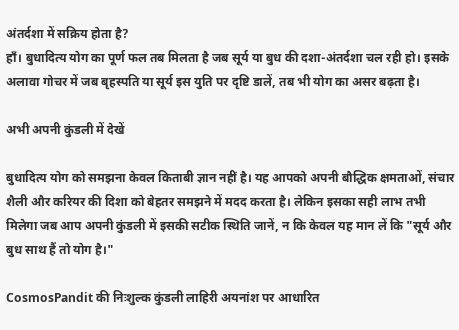अंतर्दशा में सक्रिय होता है?
हाँ। बुधादित्य योग का पूर्ण फल तब मिलता है जब सूर्य या बुध की दशा-अंतर्दशा चल रही हो। इसके अलावा गोचर में जब बृहस्पति या सूर्य इस युति पर दृष्टि डालें, तब भी योग का असर बढ़ता है।

अभी अपनी कुंडली में देखें

बुधादित्य योग को समझना केवल किताबी ज्ञान नहीं है। यह आपको अपनी बौद्धिक क्षमताओं, संचार शैली और करियर की दिशा को बेहतर समझने में मदद करता है। लेकिन इसका सही लाभ तभी मिलेगा जब आप अपनी कुंडली में इसकी सटीक स्थिति जानें, न कि केवल यह मान लें कि "सूर्य और बुध साथ हैं तो योग है।"

CosmosPandit की निःशुल्क कुंडली लाहिरी अयनांश पर आधारित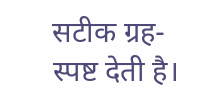सटीक ग्रह-स्पष्ट देती है।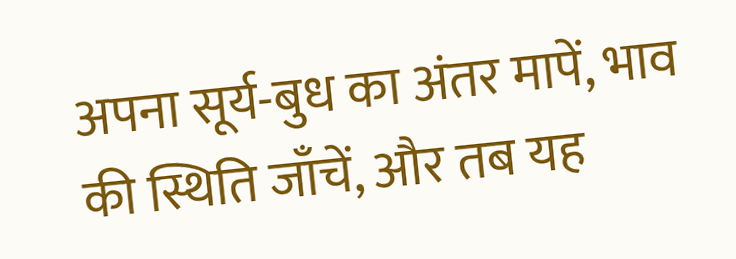अपना सूर्य-बुध का अंतर मापें, भाव की स्थिति जाँचें, और तब यह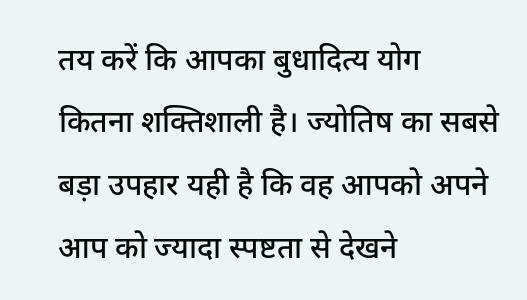तय करें कि आपका बुधादित्य योग कितना शक्तिशाली है। ज्योतिष का सबसे बड़ा उपहार यही है कि वह आपको अपने आप को ज्यादा स्पष्टता से देखने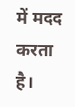में मदद करता है।